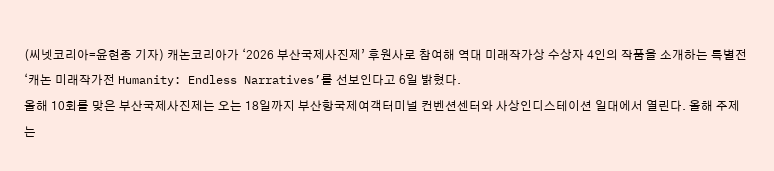(씨넷코리아=윤현종 기자) 캐논코리아가 ‘2026 부산국제사진제’ 후원사로 참여해 역대 미래작가상 수상자 4인의 작품을 소개하는 특별전 ‘캐논 미래작가전 Humanity: Endless Narratives’를 선보인다고 6일 밝혔다.
올해 10회를 맞은 부산국제사진제는 오는 18일까지 부산항국제여객터미널 컨벤션센터와 사상인디스테이션 일대에서 열린다. 올해 주제는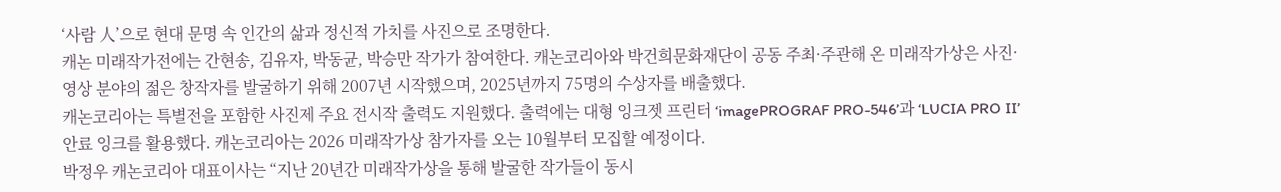‘사람 人’으로 현대 문명 속 인간의 삶과 정신적 가치를 사진으로 조명한다.
캐논 미래작가전에는 간현송, 김유자, 박동균, 박승만 작가가 참여한다. 캐논코리아와 박건희문화재단이 공동 주최·주관해 온 미래작가상은 사진·영상 분야의 젊은 창작자를 발굴하기 위해 2007년 시작했으며, 2025년까지 75명의 수상자를 배출했다.
캐논코리아는 특별전을 포함한 사진제 주요 전시작 출력도 지원했다. 출력에는 대형 잉크젯 프린터 ‘imagePROGRAF PRO-546’과 ‘LUCIA PRO II’ 안료 잉크를 활용했다. 캐논코리아는 2026 미래작가상 참가자를 오는 10월부터 모집할 예정이다.
박정우 캐논코리아 대표이사는 “지난 20년간 미래작가상을 통해 발굴한 작가들이 동시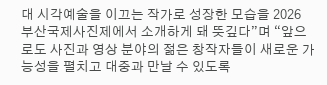대 시각예술을 이끄는 작가로 성장한 모습을 2026 부산국제사진제에서 소개하게 돼 뜻깊다”며 “앞으로도 사진과 영상 분야의 젊은 창작자들이 새로운 가능성을 펼치고 대중과 만날 수 있도록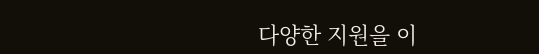다양한 지원을 이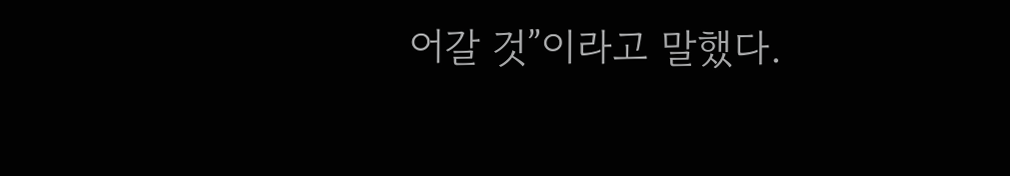어갈 것”이라고 말했다.